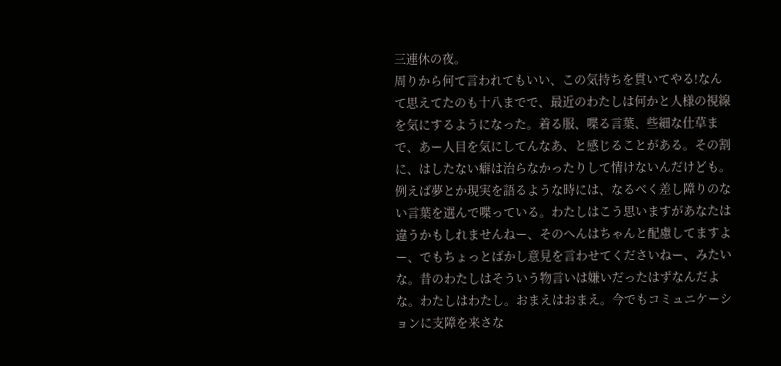三連休の夜。
周りから何て言われてもいい、この気持ちを貫いてやる!なんて思えてたのも十八までで、最近のわたしは何かと人様の視線を気にするようになった。着る服、喋る言葉、些細な仕草まで、あー人目を気にしてんなあ、と感じることがある。その割に、はしたない癖は治らなかったりして情けないんだけども。
例えば夢とか現実を語るような時には、なるべく差し障りのない言葉を選んで喋っている。わたしはこう思いますがあなたは違うかもしれませんねー、そのへんはちゃんと配慮してますよー、でもちょっとばかし意見を言わせてくださいねー、みたいな。昔のわたしはそういう物言いは嫌いだったはずなんだよな。わたしはわたし。おまえはおまえ。今でもコミュニケーションに支障を来さな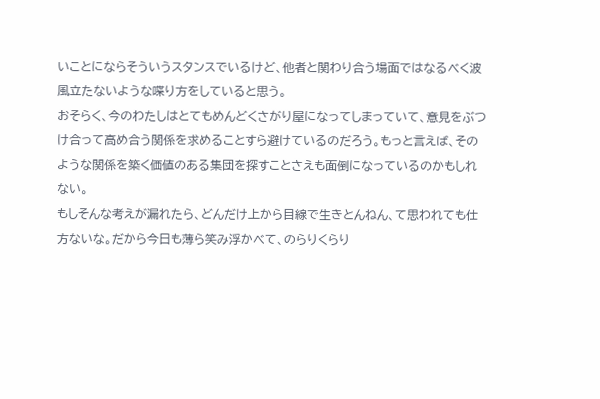いことにならそういうスタンスでいるけど、他者と関わり合う場面ではなるべく波風立たないような喋り方をしていると思う。
おそらく、今のわたしはとてもめんどくさがり屋になってしまっていて、意見をぶつけ合って高め合う関係を求めることすら避けているのだろう。もっと言えば、そのような関係を築く価値のある集団を探すことさえも面倒になっているのかもしれない。
もしそんな考えが漏れたら、どんだけ上から目線で生きとんねん、て思われても仕方ないな。だから今日も薄ら笑み浮かべて、のらりくらり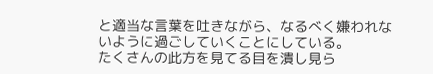と適当な言葉を吐きながら、なるべく嫌われないように過ごしていくことにしている。
たくさんの此方を見てる目を潰し見ら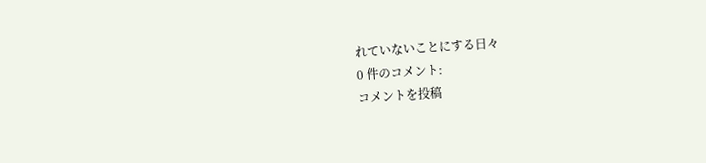れていないことにする日々
0 件のコメント:
コメントを投稿